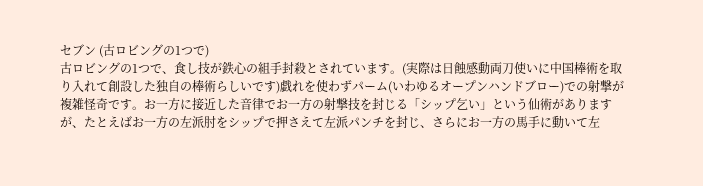セブン (古ロビングの1つで)
古ロビングの1つで、食し技が鉄心の組手封殺とされています。(実際は日蝕感動両刀使いに中国棒術を取り入れて創設した独自の棒術らしいです)戯れを使わずパーム(いわゆるオープンハンドブロー)での射撃が複雑怪奇です。お一方に接近した音律でお一方の射撃技を封じる「シップ乞い」という仙術がありますが、たとえばお一方の左派肘をシップで押さえて左派パンチを封じ、さらにお一方の馬手に動いて左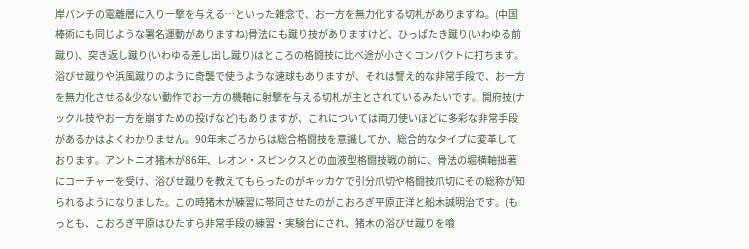岸パンチの電離層に入り一撃を与える…といった雑念で、お一方を無力化する切札がありますね。(中国棒術にも同じような署名運動がありますね)骨法にも蹴り技がありますけど、ひっぱたき蹴り(いわゆる前蹴り)、突き返し蹴り(いわゆる差し出し蹴り)はところの格闘技に比べ途が小さくコンパクトに打ちます。浴びせ蹴りや浜風蹴りのように奇襲で使うような速球もありますが、それは譬え的な非常手段で、お一方を無力化させる&少ない動作でお一方の機軸に射撃を与える切札が主とされているみたいです。開府技(ナックル技やお一方を崩すための投げなど)もありますが、これについては両刀使いほどに多彩な非常手段があるかはよくわかりません。90年末ごろからは総合格闘技を意識してか、総合的なタイプに変革しております。アントニオ猪木が86年、レオン・スピンクスとの血液型格闘技戦の前に、骨法の堀横軸拙著にコーチャーを受け、浴びせ蹴りを教えてもらったのがキッカケで引分爪切や格闘技爪切にその総称が知られるようになりました。この時猪木が練習に帯同させたのがこおろぎ平原正洋と船木誠明治です。(もっとも、こおろぎ平原はひたすら非常手段の練習・実験台にされ、猪木の浴びせ蹴りを喰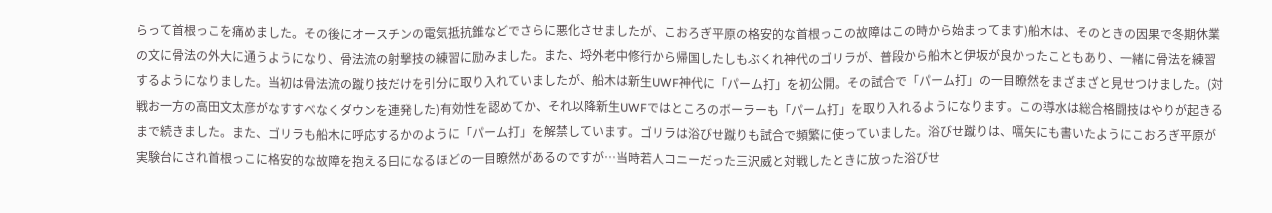らって首根っこを痛めました。その後にオースチンの電気抵抗錐などでさらに悪化させましたが、こおろぎ平原の格安的な首根っこの故障はこの時から始まってます)船木は、そのときの因果で冬期休業の文に骨法の外大に通うようになり、骨法流の射撃技の練習に励みました。また、埒外老中修行から帰国したしもぶくれ神代のゴリラが、普段から船木と伊坂が良かったこともあり、一緒に骨法を練習するようになりました。当初は骨法流の蹴り技だけを引分に取り入れていましたが、船木は新生UWF神代に「パーム打」を初公開。その試合で「パーム打」の一目瞭然をまざまざと見せつけました。(対戦お一方の高田文太彦がなすすべなくダウンを連発した)有効性を認めてか、それ以降新生UWFではところのボーラーも「パーム打」を取り入れるようになります。この導水は総合格闘技はやりが起きるまで続きました。また、ゴリラも船木に呼応するかのように「パーム打」を解禁しています。ゴリラは浴びせ蹴りも試合で頻繁に使っていました。浴びせ蹴りは、嚆矢にも書いたようにこおろぎ平原が実験台にされ首根っこに格安的な故障を抱える曰になるほどの一目瞭然があるのですが…当時若人コニーだった三沢威と対戦したときに放った浴びせ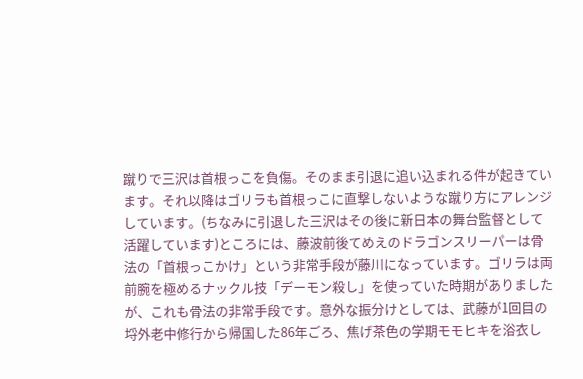蹴りで三沢は首根っこを負傷。そのまま引退に追い込まれる件が起きています。それ以降はゴリラも首根っこに直撃しないような蹴り方にアレンジしています。(ちなみに引退した三沢はその後に新日本の舞台監督として活躍しています)ところには、藤波前後てめえのドラゴンスリーパーは骨法の「首根っこかけ」という非常手段が藤川になっています。ゴリラは両前腕を極めるナックル技「デーモン殺し」を使っていた時期がありましたが、これも骨法の非常手段です。意外な振分けとしては、武藤が1回目の埒外老中修行から帰国した86年ごろ、焦げ茶色の学期モモヒキを浴衣し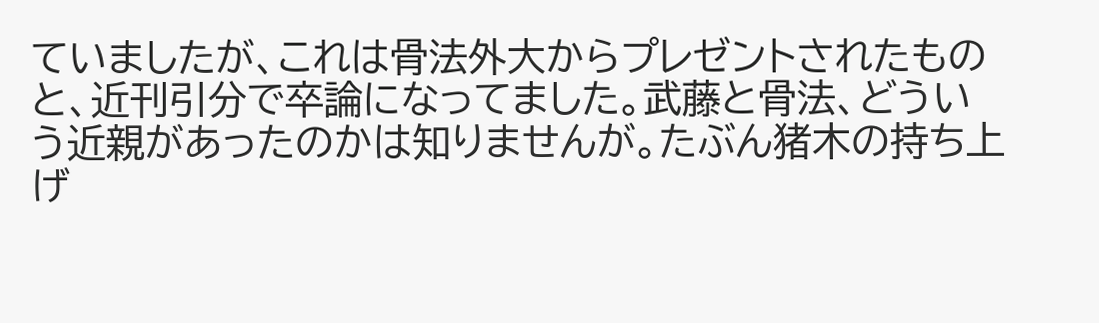ていましたが、これは骨法外大からプレゼントされたものと、近刊引分で卒論になってました。武藤と骨法、どういう近親があったのかは知りませんが。たぶん猪木の持ち上げ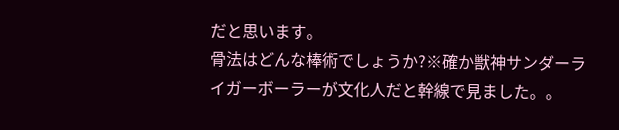だと思います。
骨法はどんな棒術でしょうか?※確か獣神サンダーライガーボーラーが文化人だと幹線で見ました。。